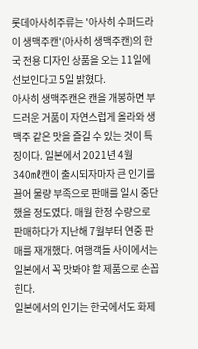롯데아사히주류는 '아사히 수퍼드라이 생맥주캔'(아사히 생맥주캔)의 한국 전용 디자인 상품을 오는 11일에 선보인다고 5일 밝혔다.
아사히 생맥주캔은 캔을 개봉하면 부드러운 거품이 자연스럽게 올라와 생맥주 같은 맛을 즐길 수 있는 것이 특징이다. 일본에서 2021년 4월 340㎖캔이 출시되자마자 큰 인기를 끌어 물량 부족으로 판매를 일시 중단했을 정도였다. 매월 한정 수량으로 판매하다가 지난해 7월부터 연중 판매를 재개했다. 여행객들 사이에서는 일본에서 꼭 맛봐야 할 제품으로 손꼽힌다.
일본에서의 인기는 한국에서도 화제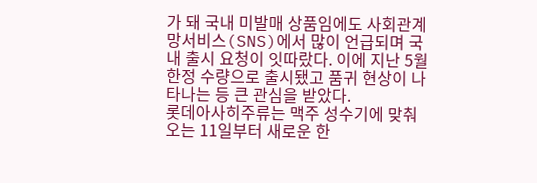가 돼 국내 미발매 상품임에도 사회관계망서비스(SNS)에서 많이 언급되며 국내 출시 요청이 잇따랐다. 이에 지난 5월 한정 수량으로 출시됐고 품귀 현상이 나타나는 등 큰 관심을 받았다.
롯데아사히주류는 맥주 성수기에 맞춰 오는 11일부터 새로운 한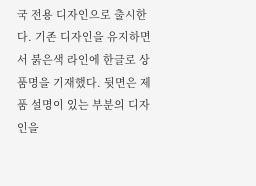국 전용 디자인으로 출시한다. 기존 디자인을 유지하면서 붉은색 라인에 한글로 상품명을 기재했다. 뒷면은 제품 설명이 있는 부분의 디자인을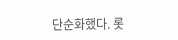단순화했다. 롯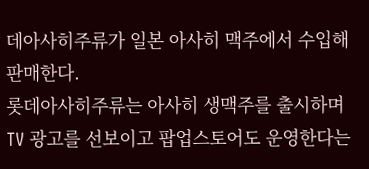데아사히주류가 일본 아사히 맥주에서 수입해 판매한다.
롯데아사히주류는 아사히 생맥주를 출시하며 TV 광고를 선보이고 팝업스토어도 운영한다는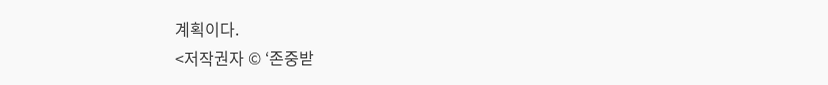계획이다.
<저작권자 © ‘존중받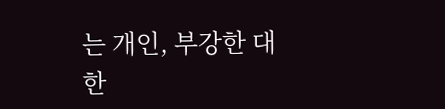는 개인, 부강한 대한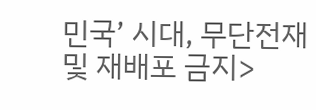민국’ 시대, 무단전재 및 재배포 금지>